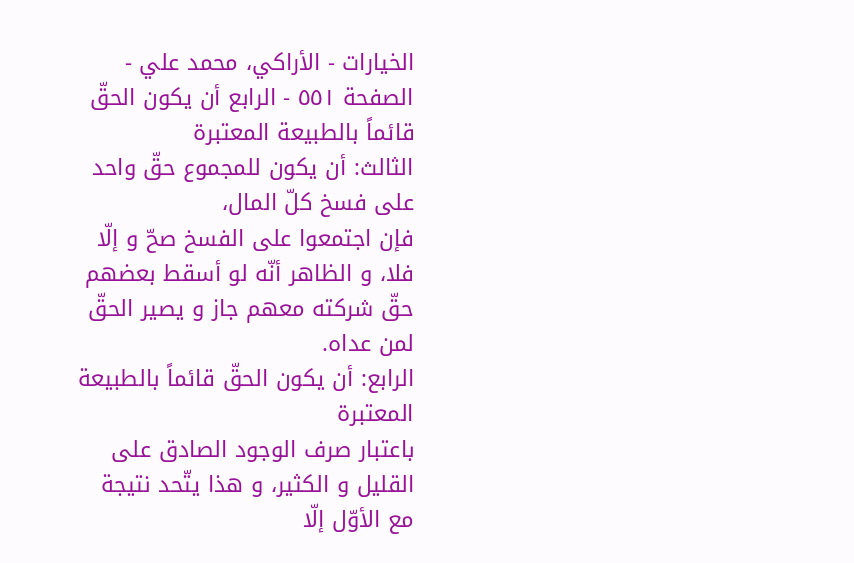الخيارات - الأراكي، محمد علي - الصفحة ٥٥١ - الرابع أن يكون الحقّ قائماً بالطبيعة المعتبرة
الثالث: أن يكون للمجموع حقّ واحد على فسخ كلّ المال،
فإن اجتمعوا على الفسخ صحّ و إلّا فلا، و الظاهر أنّه لو أسقط بعضهم حقّ شركته معهم جاز و يصير الحقّ لمن عداه.
الرابع: أن يكون الحقّ قائماً بالطبيعة المعتبرة
باعتبار صرف الوجود الصادق على القليل و الكثير، و هذا يتّحد نتيجة مع الأوّل إلّا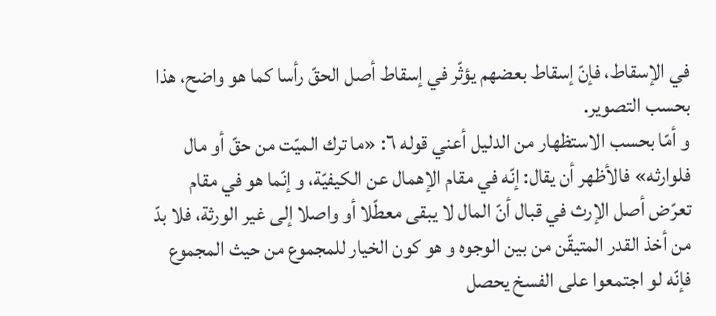في الإسقاط، فإنّ إسقاط بعضهم يؤثّر في إسقاط أصل الحقّ رأسا كما هو واضح، هذا بحسب التصوير.
و أمّا بحسب الاستظهار من الدليل أعني قوله ٦: «ما ترك الميّت من حقّ أو مال فلوارثه» فالأظهر أن يقال: إنّه في مقام الإهمال عن الكيفيّة، و إنّما هو في مقام تعرّض أصل الإرث في قبال أنّ المال لا يبقى معطّلا أو واصلا إلى غير الورثة، فلا بدّ من أخذ القدر المتيقّن من بين الوجوه و هو كون الخيار للمجموع من حيث المجموع فإنّه لو اجتمعوا على الفسخ يحصل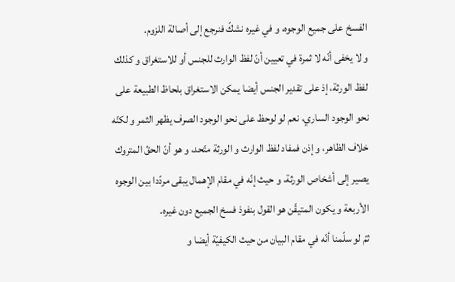الفسخ على جميع الوجوه، و في غيره نشكّ فنرجع إلى أصالة اللزوم.
و لا يخفى أنّه لا ثمرة في تعيين أنّ لفظ الوارث للجنس أو للاستغراق و كذلك لفظ الورثة، إذ على تقدير الجنس أيضا يمكن الاستغراق بلحاظ الطبيعة على نحو الوجود الساري، نعم لو لوحظ على نحو الوجود الصرف يظهر الثمر و لكنّه خلاف الظاهر، و إذن فمفاد لفظ الوارث و الورثة متّحد، و هو أنّ الحقّ المتروك يصير إلى أشخاص الورثة، و حيث إنّه في مقام الإهمال يبقى مردّدا بين الوجوه الأربعة و يكون المتيقّن هو القول بنفوذ فسخ الجميع دون غيره.
ثمّ لو سلّمنا أنّه في مقام البيان من حيث الكيفيّة أيضا و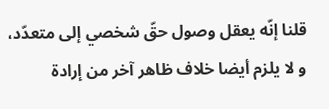قلنا إنّه يعقل وصول حقّ شخصي إلى متعدّد، و لا يلزم أيضا خلاف ظاهر آخر من إرادة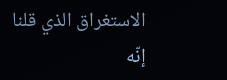الاستغراق الذي قلنا إنّه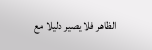الظاهر فلا يصير دليلا مع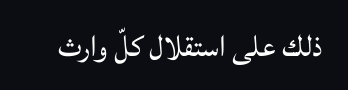ذلك على استقلال كلّ وارث